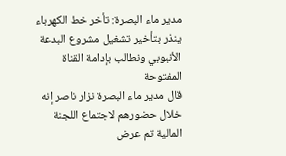مدير ماء البصرة: تأخر خط الكهرباء ينذر بتأخير تشغيل مشروع البدعة الأنبوبي ونطالب بإدامة القناة المفتوحة
قال مدير ماء البصرة نزار ناصر إنه خلال حضورهم لاجتماع اللجنة المالية تم عرض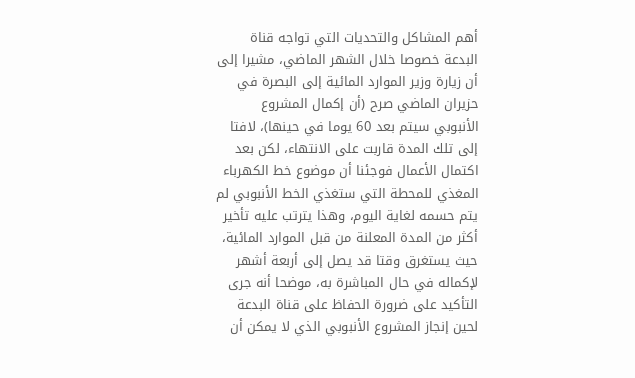أهم المشاكل والتحديات التي تواجه قناة البدعة خصوصا خلال الشهر الماضي، مشيرا إلى أن زيارة وزير الموارد المائية إلى البصرة في حزيران الماضي صرح (أن إكمال المشروع الأنبوبي سيتم بعد 60 يوما في حينها)، لافتا إلى تلك المدة قاربت على الانتهاء، لكن بعد اكتمال الأعمال فوجئنا أن موضوع خط الكهرباء المغذي للمحطة التي ستغذي الخط الأنبوبي لم يتم حسمه لغاية اليوم، وهذا يترتب عليه تأخير أكثر من المدة المعلنة من قبل الموارد المائية، حيث يستغرق وقتا قد يصل إلى أربعة أشهر لإكماله في حال المباشرة به، موضحا أنه جرى التأكيد على ضرورة الحفاظ على قناة البدعة لحين إنجاز المشروع الأنبوبي الذي لا يمكن أن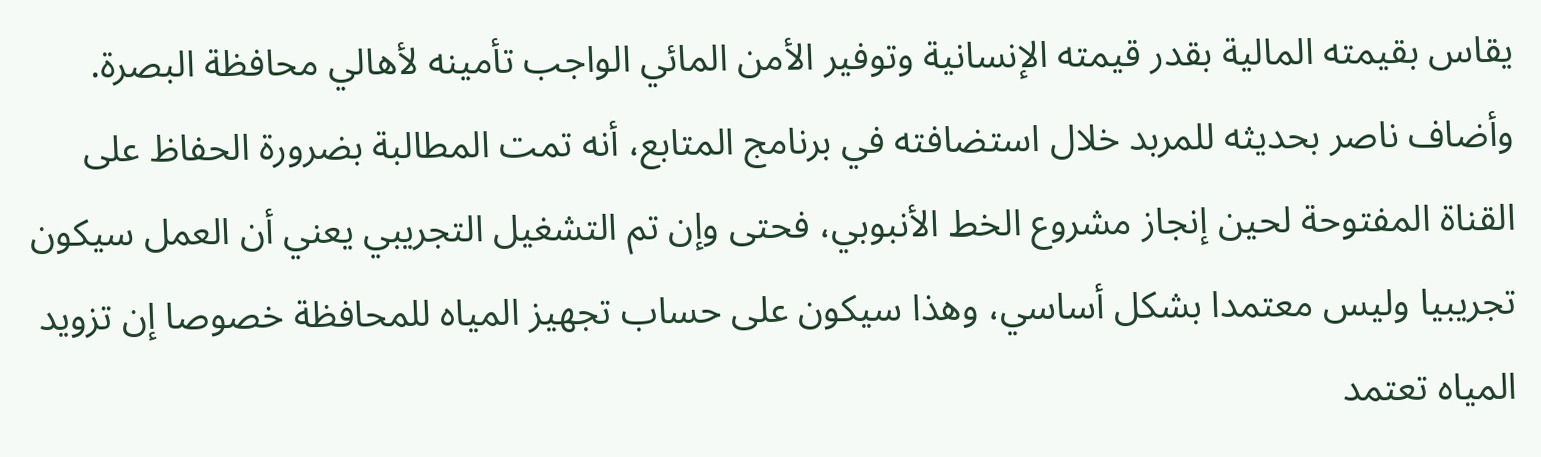يقاس بقيمته المالية بقدر قيمته الإنسانية وتوفير الأمن المائي الواجب تأمينه لأهالي محافظة البصرة.
وأضاف ناصر بحديثه للمربد خلال استضافته في برنامج المتابع، أنه تمت المطالبة بضرورة الحفاظ على القناة المفتوحة لحين إنجاز مشروع الخط الأنبوبي، فحتى وإن تم التشغيل التجريبي يعني أن العمل سيكون تجريبيا وليس معتمدا بشكل أساسي، وهذا سيكون على حساب تجهيز المياه للمحافظة خصوصا إن تزويد المياه تعتمد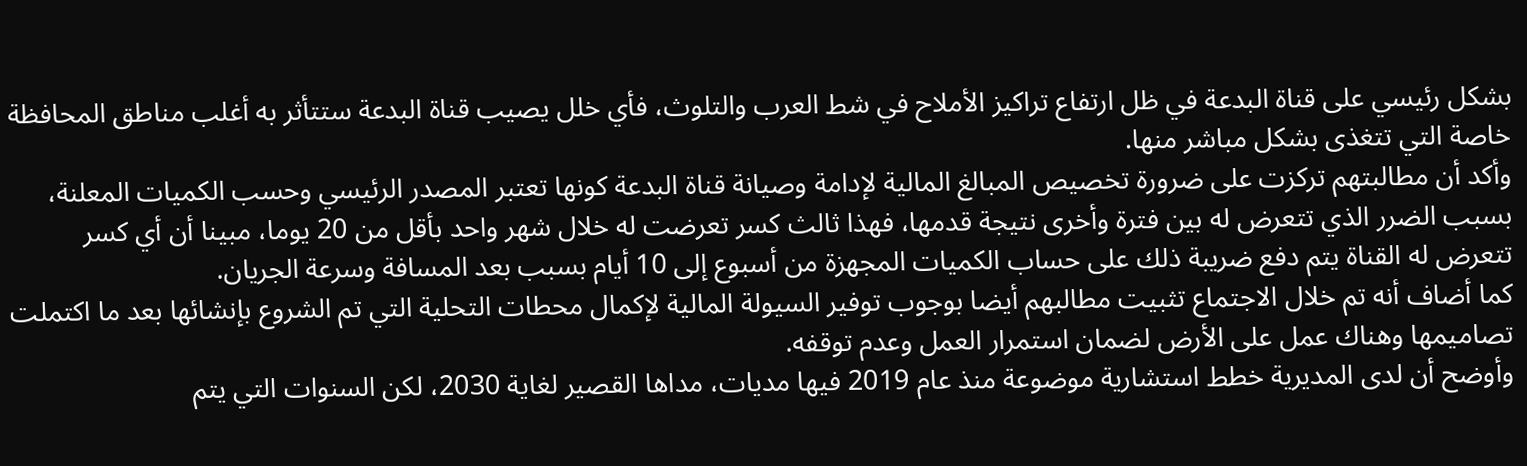بشكل رئيسي على قناة البدعة في ظل ارتفاع تراكيز الأملاح في شط العرب والتلوث، فأي خلل يصيب قناة البدعة ستتأثر به أغلب مناطق المحافظة خاصة التي تتغذى بشكل مباشر منها.
وأكد أن مطالبتهم تركزت على ضرورة تخصيص المبالغ المالية لإدامة وصيانة قناة البدعة كونها تعتبر المصدر الرئيسي وحسب الكميات المعلنة، بسبب الضرر الذي تتعرض له بين فترة وأخرى نتيجة قدمها، فهذا ثالث كسر تعرضت له خلال شهر واحد بأقل من 20 يوما، مبينا أن أي كسر تتعرض له القناة يتم دفع ضريبة ذلك على حساب الكميات المجهزة من أسبوع إلى 10 أيام بسبب بعد المسافة وسرعة الجريان.
كما أضاف أنه تم خلال الاجتماع تثبيت مطالبهم أيضا بوجوب توفير السيولة المالية لإكمال محطات التحلية التي تم الشروع بإنشائها بعد ما اكتملت تصاميمها وهناك عمل على الأرض لضمان استمرار العمل وعدم توقفه.
وأوضح أن لدى المديرية خطط استشارية موضوعة منذ عام 2019 فيها مديات، مداها القصير لغاية 2030، لكن السنوات التي يتم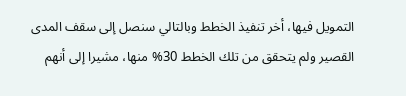التمويل فيها، أخر تنفيذ الخطط وبالتالي سنصل إلى سقف المدى القصير ولم يتحقق من تلك الخطط 30% منها، مشيرا إلى أنهم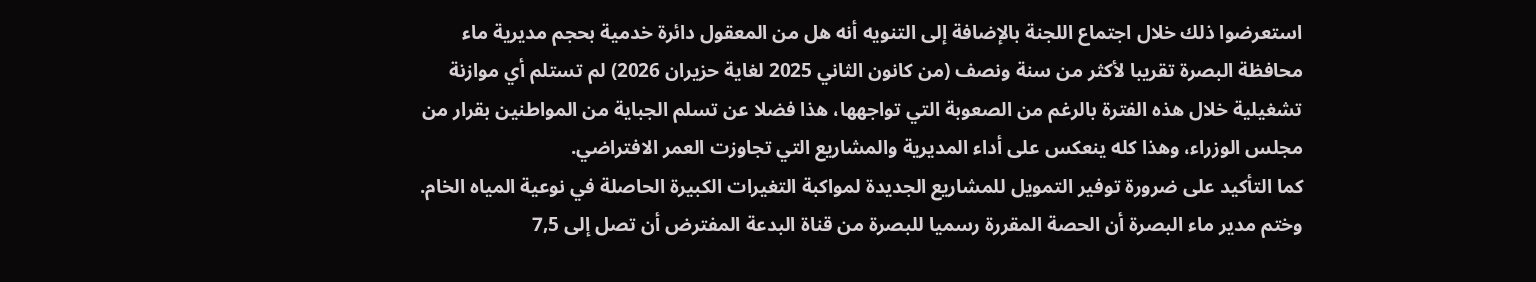استعرضوا ذلك خلال اجتماع اللجنة بالإضافة إلى التنويه أنه هل من المعقول دائرة خدمية بحجم مديرية ماء محافظة البصرة تقريبا لأكثر من سنة ونصف (من كانون الثاني 2025 لغاية حزيران 2026) لم تستلم أي موازنة تشغيلية خلال هذه الفترة بالرغم من الصعوبة التي تواجهها، هذا فضلا عن تسلم الجباية من المواطنين بقرار من مجلس الوزراء، وهذا كله ينعكس على أداء المديرية والمشاريع التي تجاوزت العمر الافتراضي.
كما التأكيد على ضرورة توفير التمويل للمشاريع الجديدة لمواكبة التغيرات الكبيرة الحاصلة في نوعية المياه الخام.
وختم مدير ماء البصرة أن الحصة المقررة رسميا للبصرة من قناة البدعة المفترض أن تصل إلى 7,5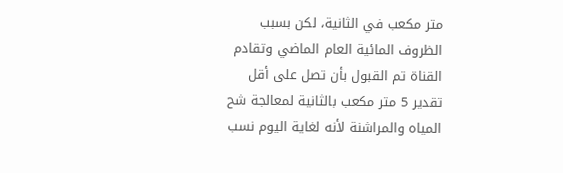متر مكعب في الثانية، لكن بسبب الظروف المائية العام الماضي وتقادم القناة تم القبول بأن تصل على أقل تقدير 5 متر مكعب بالثانية لمعالجة شح المياه والمراشنة لأنه لغاية اليوم نسب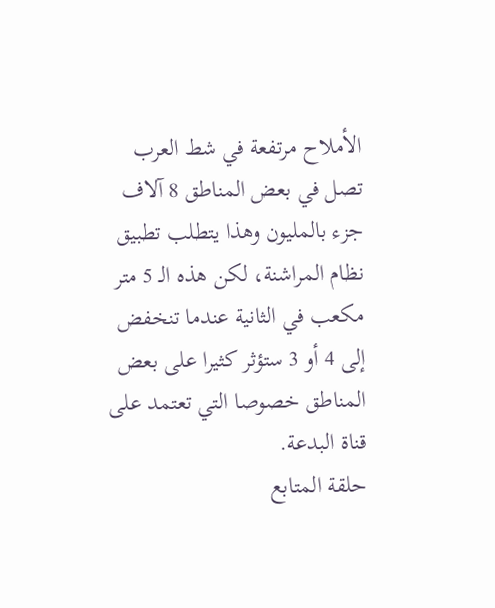الأملاح مرتفعة في شط العرب تصل في بعض المناطق 8 آلاف جزء بالمليون وهذا يتطلب تطبيق نظام المراشنة، لكن هذه الـ 5 متر مكعب في الثانية عندما تنخفض إلى 4 أو 3 ستؤثر كثيرا على بعض المناطق خصوصا التي تعتمد على قناة البدعة.
حلقة المتابع